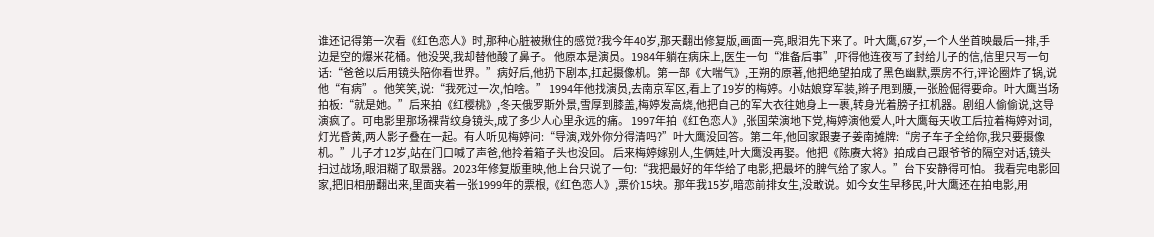谁还记得第一次看《红色恋人》时,那种心脏被揪住的感觉?我今年40岁,那天翻出修复版,画面一亮,眼泪先下来了。叶大鹰,67岁,一个人坐首映最后一排,手边是空的爆米花桶。他没哭,我却替他酸了鼻子。 他原本是演员。1984年躺在病床上,医生一句“准备后事”,吓得他连夜写了封给儿子的信,信里只写一句话:“爸爸以后用镜头陪你看世界。”病好后,他扔下剧本,扛起摄像机。第一部《大喘气》,王朔的原著,他把绝望拍成了黑色幽默,票房不行,评论圈炸了锅,说他“有病”。他笑笑,说:“我死过一次,怕啥。” 1994年他找演员,去南京军区,看上了19岁的梅婷。小姑娘穿军装,辫子甩到腰,一张脸倔得要命。叶大鹰当场拍板:“就是她。”后来拍《红樱桃》,冬天俄罗斯外景,雪厚到膝盖,梅婷发高烧,他把自己的军大衣往她身上一裹,转身光着膀子扛机器。剧组人偷偷说,这导演疯了。可电影里那场裸背纹身镜头,成了多少人心里永远的痛。 1997年拍《红色恋人》,张国荣演地下党,梅婷演他爱人,叶大鹰每天收工后拉着梅婷对词,灯光昏黄,两人影子叠在一起。有人听见梅婷问:“导演,戏外你分得清吗?”叶大鹰没回答。第二年,他回家跟妻子姜南摊牌:“房子车子全给你,我只要摄像机。”儿子才12岁,站在门口喊了声爸,他拎着箱子头也没回。 后来梅婷嫁别人,生俩娃,叶大鹰没再娶。他把《陈赓大将》拍成自己跟爷爷的隔空对话,镜头扫过战场,眼泪糊了取景器。2023年修复版重映,他上台只说了一句:“我把最好的年华给了电影,把最坏的脾气给了家人。”台下安静得可怕。 我看完电影回家,把旧相册翻出来,里面夹着一张1999年的票根,《红色恋人》,票价15块。那年我15岁,暗恋前排女生,没敢说。如今女生早移民,叶大鹰还在拍电影,用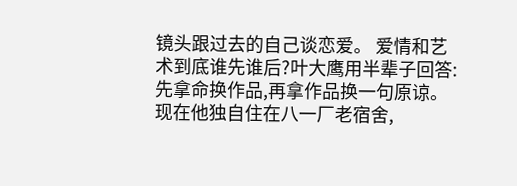镜头跟过去的自己谈恋爱。 爱情和艺术到底谁先谁后?叶大鹰用半辈子回答:先拿命换作品,再拿作品换一句原谅。现在他独自住在八一厂老宿舍,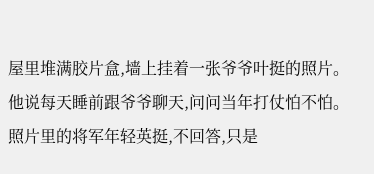屋里堆满胶片盒,墙上挂着一张爷爷叶挺的照片。他说每天睡前跟爷爷聊天,问问当年打仗怕不怕。照片里的将军年轻英挺,不回答,只是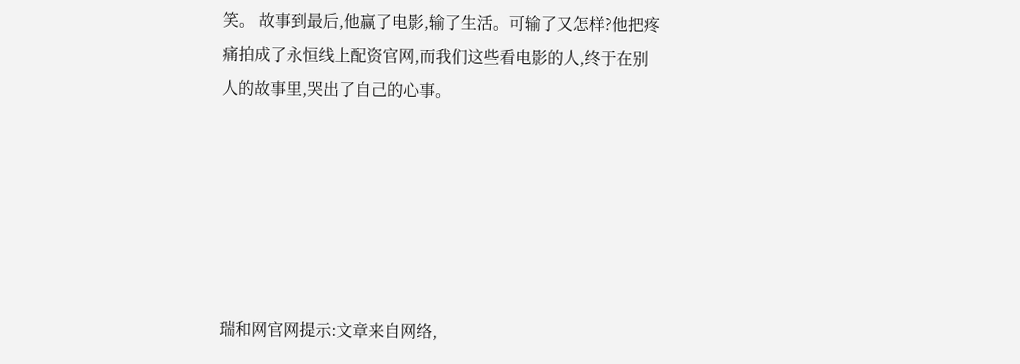笑。 故事到最后,他赢了电影,输了生活。可输了又怎样?他把疼痛拍成了永恒线上配资官网,而我们这些看电影的人,终于在别人的故事里,哭出了自己的心事。






瑞和网官网提示:文章来自网络,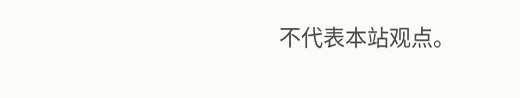不代表本站观点。